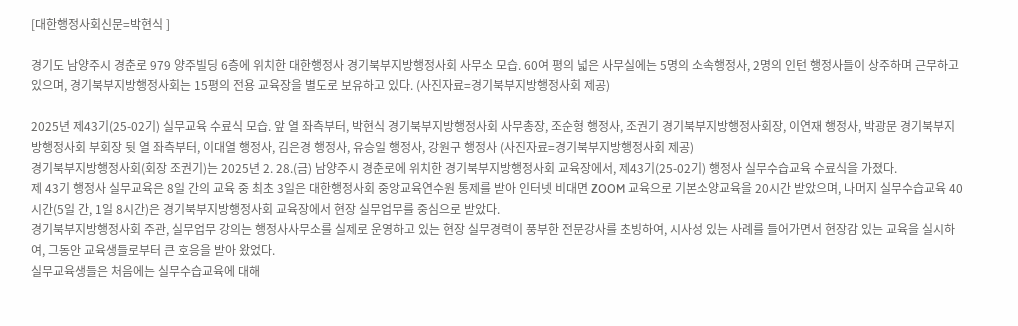[대한행정사회신문=박현식 ]

경기도 남양주시 경춘로 979 양주빌딩 6층에 위치한 대한행정사 경기북부지방행정사회 사무소 모습. 60여 평의 넓은 사무실에는 5명의 소속행정사, 2명의 인턴 행정사들이 상주하며 근무하고 있으며, 경기북부지방행정사회는 15평의 전용 교육장을 별도로 보유하고 있다. (사진자료=경기북부지방행정사회 제공)

2025년 제43기(25-02기) 실무교육 수료식 모습. 앞 열 좌측부터, 박현식 경기북부지방행정사회 사무총장, 조순형 행정사, 조권기 경기북부지방행정사회장, 이연재 행정사, 박광문 경기북부지방행정사회 부회장 뒷 열 좌측부터, 이대열 행정사, 김은경 행정사, 유승일 행정사, 강원구 행정사 (사진자료=경기북부지방행정사회 제공)
경기북부지방행정사회(회장 조권기)는 2025년 2. 28.(금) 남양주시 경춘로에 위치한 경기북부지방행정사회 교육장에서, 제43기(25-02기) 행정사 실무수습교육 수료식을 가졌다.
제 43기 행정사 실무교육은 8일 간의 교육 중 최초 3일은 대한행정사회 중앙교육연수원 통제를 받아 인터넷 비대면 ZOOM 교육으로 기본소양교육을 20시간 받았으며, 나머지 실무수습교육 40시간(5일 간, 1일 8시간)은 경기북부지방행정사회 교육장에서 현장 실무업무를 중심으로 받았다.
경기북부지방행정사회 주관, 실무업무 강의는 행정사사무소를 실제로 운영하고 있는 현장 실무경력이 풍부한 전문강사를 초빙하여, 시사성 있는 사례를 들어가면서 현장감 있는 교육을 실시하여, 그동안 교육생들로부터 큰 호응을 받아 왔었다.
실무교육생들은 처음에는 실무수습교육에 대해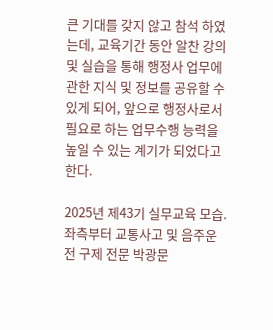큰 기대를 갖지 않고 참석 하였는데, 교육기간 동안 알찬 강의 및 실습을 통해 행정사 업무에 관한 지식 및 정보를 공유할 수 있게 되어, 앞으로 행정사로서 필요로 하는 업무수행 능력을 높일 수 있는 계기가 되었다고 한다.

2025년 제43기 실무교육 모습. 좌측부터 교통사고 및 음주운전 구제 전문 박광문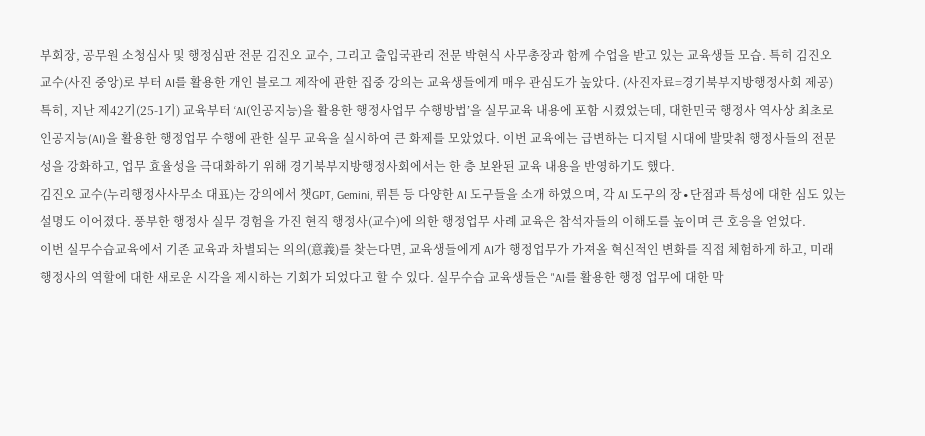부회장, 공무원 소청심사 및 행정심판 전문 김진오 교수, 그리고 출입국관리 전문 박현식 사무총장과 함께 수업을 받고 있는 교육생들 모습. 특히 김진오 교수(사진 중앙)로 부터 AI를 활용한 개인 블로그 제작에 관한 집중 강의는 교육생들에게 매우 관심도가 높았다. (사진자료=경기북부지방행정사회 제공)
특히, 지난 제42기(25-1기) 교육부터 ‘AI(인공지능)을 활용한 행정사업무 수행방법’을 실무교육 내용에 포함 시켰었는데, 대한민국 행정사 역사상 최초로 인공지능(AI)을 활용한 행정업무 수행에 관한 실무 교육을 실시하여 큰 화제를 모았었다. 이번 교육에는 급변하는 디지털 시대에 발맞춰 행정사들의 전문성을 강화하고, 업무 효율성을 극대화하기 위해 경기북부지방행정사회에서는 한 층 보완된 교육 내용을 반영하기도 했다.
김진오 교수(누리행정사사무소 대표)는 강의에서 챗GPT, Gemini, 뤼튼 등 다양한 AI 도구들을 소개 하였으며, 각 AI 도구의 장∙단점과 특성에 대한 심도 있는 설명도 이어졌다. 풍부한 행정사 실무 경험을 가진 현직 행정사(교수)에 의한 행정업무 사례 교육은 참석자들의 이해도를 높이며 큰 호응을 얻었다.
이번 실무수습교육에서 기존 교육과 차별되는 의의(意義)를 찾는다면, 교육생들에게 AI가 행정업무가 가져올 혁신적인 변화를 직접 체험하게 하고, 미래 행정사의 역할에 대한 새로운 시각을 제시하는 기회가 되었다고 할 수 있다. 실무수습 교육생들은 "AI를 활용한 행정 업무에 대한 막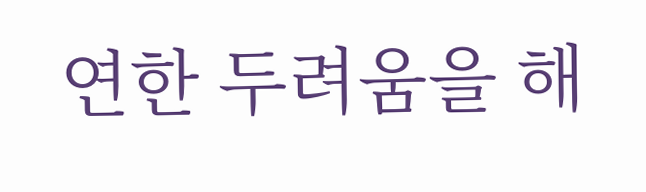연한 두려움을 해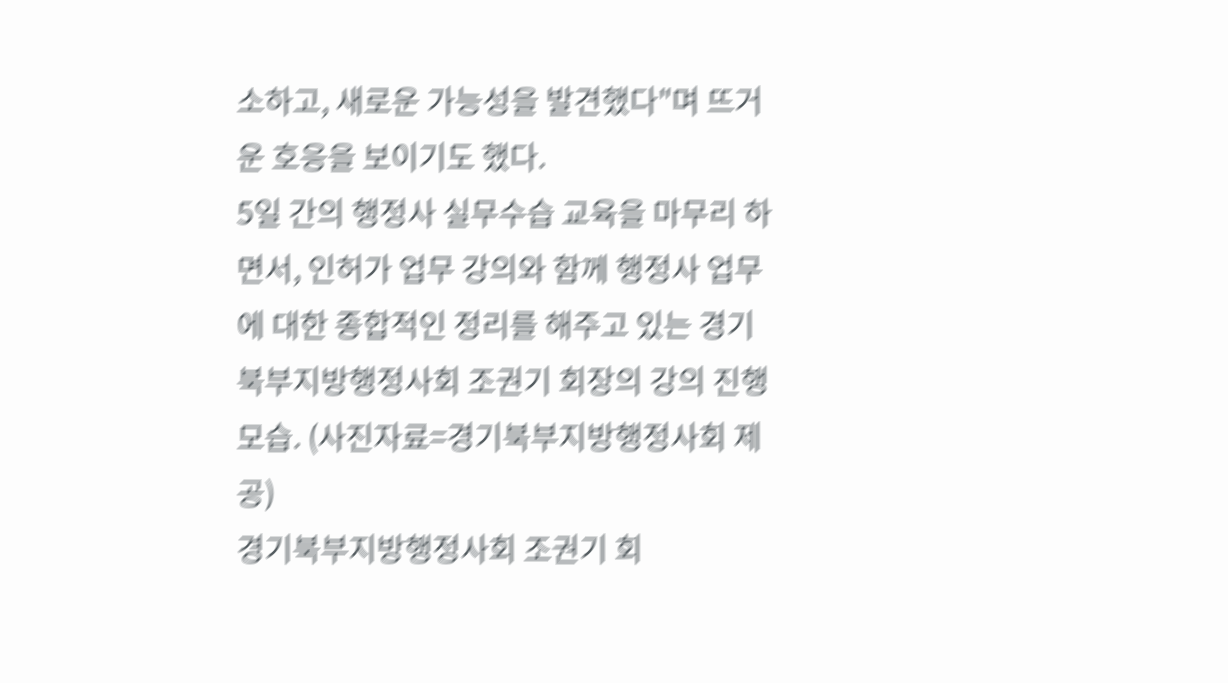소하고, 새로운 가능성을 발견했다"며 뜨거운 호응을 보이기도 했다.
5일 간의 행정사 실무수습 교육을 마무리 하면서, 인허가 업무 강의와 함께 행정사 업무에 대한 종합적인 정리를 해주고 있는 경기북부지방행정사회 조권기 회장의 강의 진행 모습. (사진자료=경기북부지방행정사회 제공)
경기북부지방행정사회 조권기 회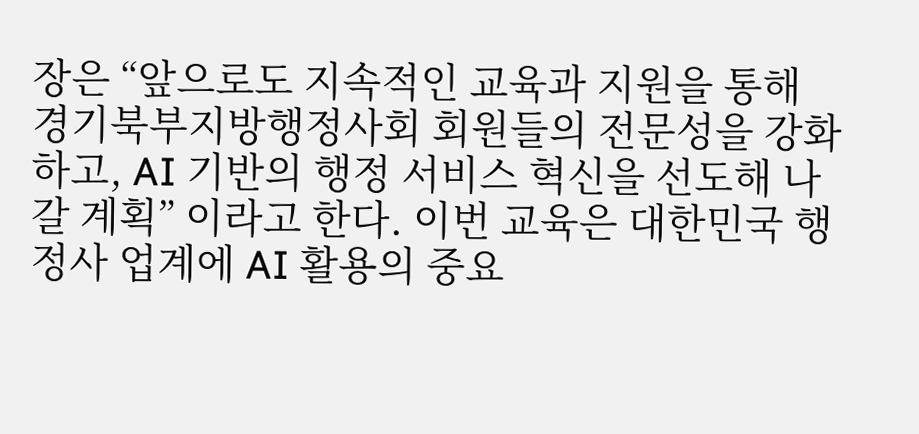장은 “앞으로도 지속적인 교육과 지원을 통해 경기북부지방행정사회 회원들의 전문성을 강화하고, AI 기반의 행정 서비스 혁신을 선도해 나갈 계획” 이라고 한다. 이번 교육은 대한민국 행정사 업계에 AI 활용의 중요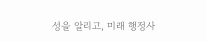성을 알리고, 미래 행정사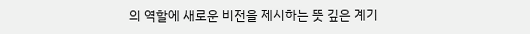의 역할에 새로운 비전을 제시하는 뜻 깊은 계기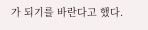가 되기를 바란다고 했다.